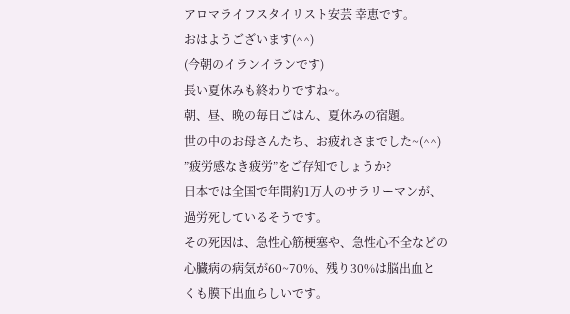アロマライフスタイリスト安芸 幸恵です。
おはようございます(^^)
(今朝のイランイランです)
長い夏休みも終わりですね~。
朝、昼、晩の毎日ごはん、夏休みの宿題。
世の中のお母さんたち、お疲れさまでした~(^^)
”疲労感なき疲労”をご存知でしょうか?
日本では全国で年間約1万人のサラリーマンが、
過労死しているそうです。
その死因は、急性心筋梗塞や、急性心不全などの
心臓病の病気が60~70%、残り30%は脳出血と
くも膜下出血らしいです。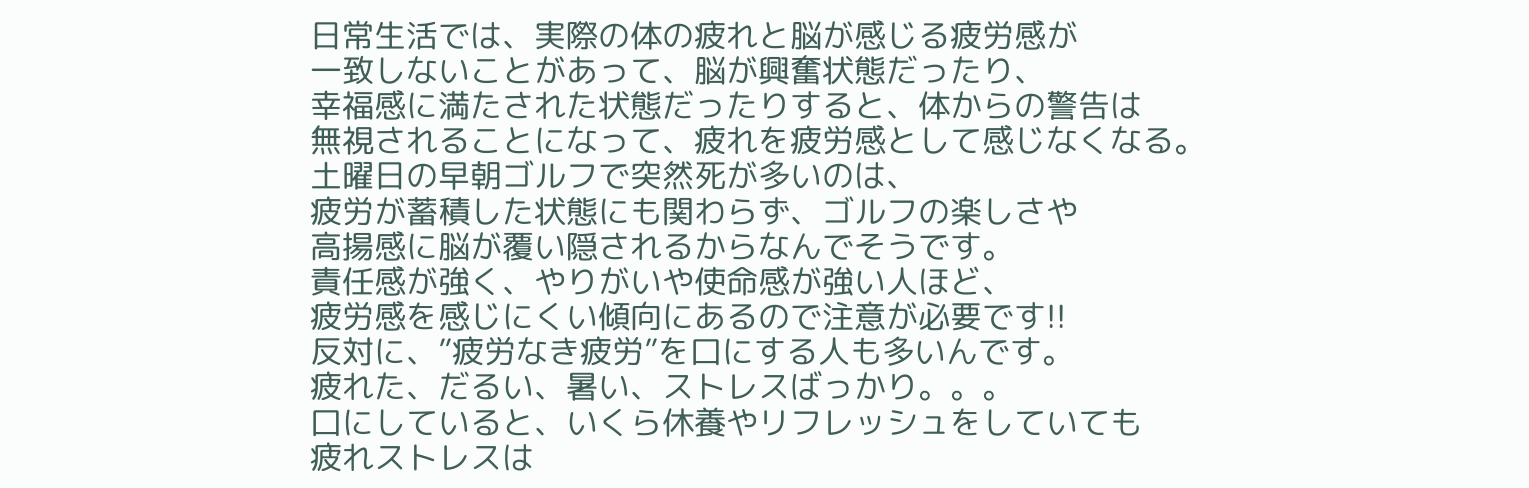日常生活では、実際の体の疲れと脳が感じる疲労感が
一致しないことがあって、脳が興奮状態だったり、
幸福感に満たされた状態だったりすると、体からの警告は
無視されることになって、疲れを疲労感として感じなくなる。
土曜日の早朝ゴルフで突然死が多いのは、
疲労が蓄積した状態にも関わらず、ゴルフの楽しさや
高揚感に脳が覆い隠されるからなんでそうです。
責任感が強く、やりがいや使命感が強い人ほど、
疲労感を感じにくい傾向にあるので注意が必要です!!
反対に、”疲労なき疲労”を口にする人も多いんです。
疲れた、だるい、暑い、ストレスばっかり。。。
口にしていると、いくら休養やリフレッシュをしていても
疲れストレスは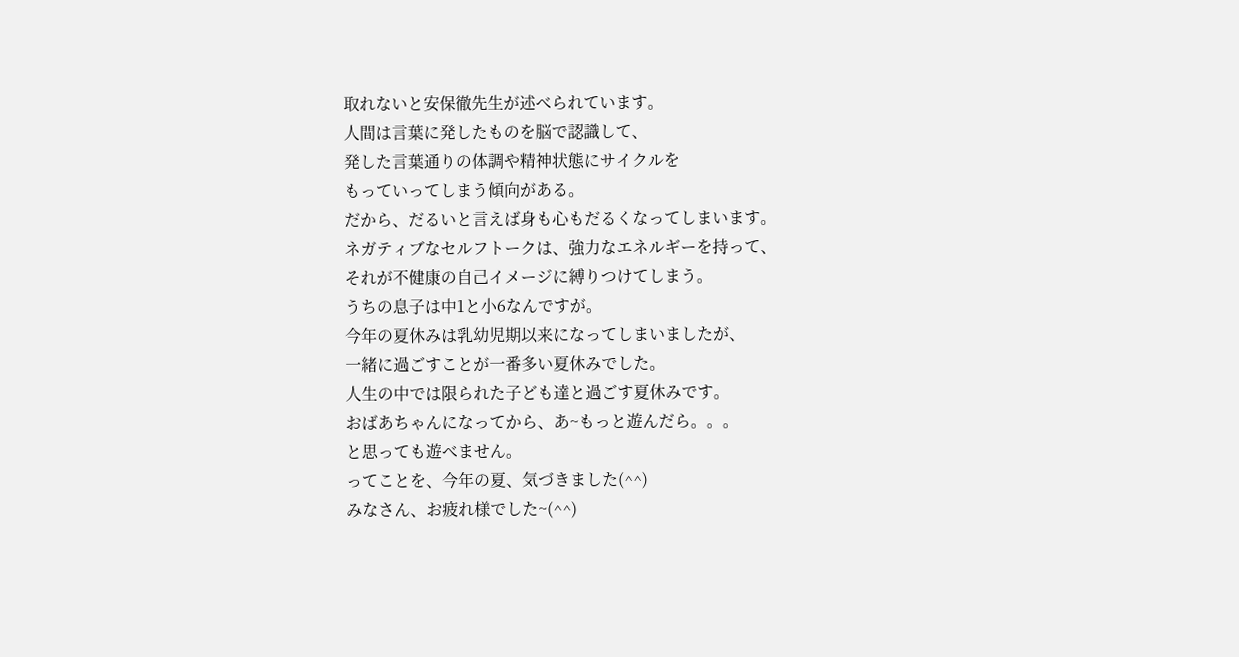取れないと安保徹先生が述べられています。
人間は言葉に発したものを脳で認識して、
発した言葉通りの体調や精神状態にサイクルを
もっていってしまう傾向がある。
だから、だるいと言えば身も心もだるくなってしまいます。
ネガティブなセルフトークは、強力なエネルギーを持って、
それが不健康の自己イメージに縛りつけてしまう。
うちの息子は中1と小6なんですが。
今年の夏休みは乳幼児期以来になってしまいましたが、
一緒に過ごすことが一番多い夏休みでした。
人生の中では限られた子ども達と過ごす夏休みです。
おばあちゃんになってから、あ~もっと遊んだら。。。
と思っても遊べません。
ってことを、今年の夏、気づきました(^^)
みなさん、お疲れ様でした~(^^)